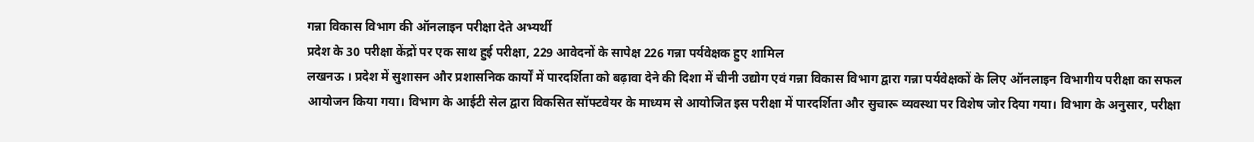गन्ना विकास विभाग की ऑनलाइन परीक्षा देते अभ्यर्थी
प्रदेश के 30 परीक्षा केंद्रों पर एक साथ हुई परीक्षा, 229 आवेदनों के सापेक्ष 226 गन्ना पर्यवेक्षक हुए शामिल
लखनऊ । प्रदेश में सुशासन और प्रशासनिक कार्यों में पारदर्शिता को बढ़ावा देने की दिशा में चीनी उद्योग एवं गन्ना विकास विभाग द्वारा गन्ना पर्यवेक्षकों के लिए ऑनलाइन विभागीय परीक्षा का सफल आयोजन किया गया। विभाग के आईटी सेल द्वारा विकसित सॉफ्टवेयर के माध्यम से आयोजित इस परीक्षा में पारदर्शिता और सुचारू व्यवस्था पर विशेष जोर दिया गया। विभाग के अनुसार, परीक्षा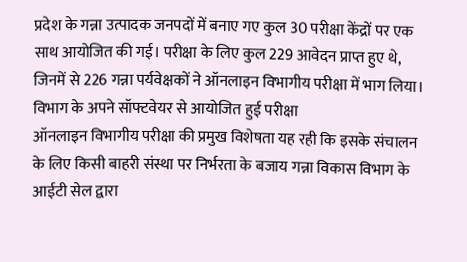प्रदेश के गन्ना उत्पादक जनपदों में बनाए गए कुल 30 परीक्षा केंद्रों पर एक साथ आयोजित की गई। परीक्षा के लिए कुल 229 आवेदन प्राप्त हुए थे, जिनमें से 226 गन्ना पर्यवेक्षकों ने ऑनलाइन विभागीय परीक्षा में भाग लिया।
विभाग के अपने सॉफ्टवेयर से आयोजित हुई परीक्षा
ऑनलाइन विभागीय परीक्षा की प्रमुख विशेषता यह रही कि इसके संचालन के लिए किसी बाहरी संस्था पर निर्भरता के बजाय गन्ना विकास विभाग के आईटी सेल द्वारा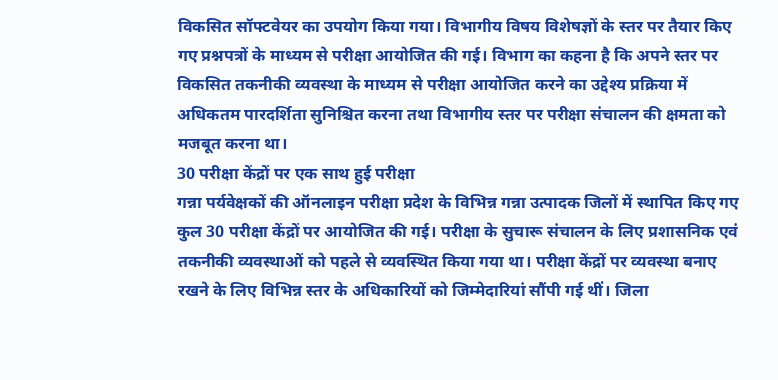विकसित सॉफ्टवेयर का उपयोग किया गया। विभागीय विषय विशेषज्ञों के स्तर पर तैयार किए गए प्रश्नपत्रों के माध्यम से परीक्षा आयोजित की गई। विभाग का कहना है कि अपने स्तर पर विकसित तकनीकी व्यवस्था के माध्यम से परीक्षा आयोजित करने का उद्देश्य प्रक्रिया में अधिकतम पारदर्शिता सुनिश्चित करना तथा विभागीय स्तर पर परीक्षा संचालन की क्षमता को मजबूत करना था।
30 परीक्षा केंद्रों पर एक साथ हुई परीक्षा
गन्ना पर्यवेक्षकों की ऑनलाइन परीक्षा प्रदेश के विभिन्न गन्ना उत्पादक जिलों में स्थापित किए गए कुल 30 परीक्षा केंद्रों पर आयोजित की गई। परीक्षा के सुचारू संचालन के लिए प्रशासनिक एवं तकनीकी व्यवस्थाओं को पहले से व्यवस्थित किया गया था। परीक्षा केंद्रों पर व्यवस्था बनाए रखने के लिए विभिन्न स्तर के अधिकारियों को जिम्मेदारियां सौंपी गई थीं। जिला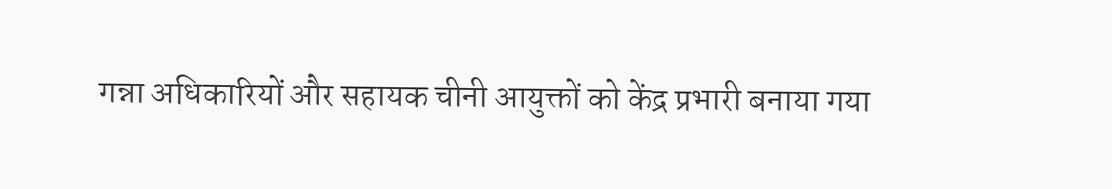गन्ना अधिकारियों और सहायक चीनी आयुक्तों को केंद्र प्रभारी बनाया गया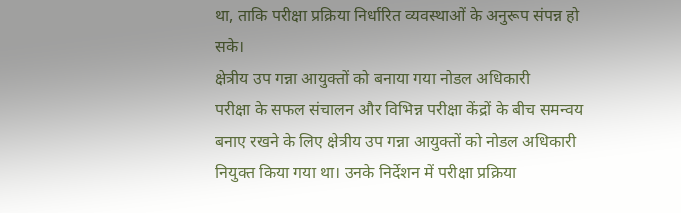था, ताकि परीक्षा प्रक्रिया निर्धारित व्यवस्थाओं के अनुरूप संपन्न हो सके।
क्षेत्रीय उप गन्ना आयुक्तों को बनाया गया नोडल अधिकारी
परीक्षा के सफल संचालन और विभिन्न परीक्षा केंद्रों के बीच समन्वय बनाए रखने के लिए क्षेत्रीय उप गन्ना आयुक्तों को नोडल अधिकारी नियुक्त किया गया था। उनके निर्देशन में परीक्षा प्रक्रिया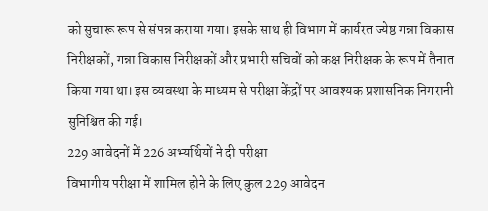को सुचारू रूप से संपन्न कराया गया। इसके साथ ही विभाग में कार्यरत ज्येष्ठ गन्ना विकास निरीक्षकों, गन्ना विकास निरीक्षकों और प्रभारी सचिवों को कक्ष निरीक्षक के रूप में तैनात किया गया था। इस व्यवस्था के माध्यम से परीक्षा केंद्रों पर आवश्यक प्रशासनिक निगरानी सुनिश्चित की गई।
229 आवेदनों में 226 अभ्यर्थियों ने दी परीक्षा
विभागीय परीक्षा में शामिल होने के लिए कुल 229 आवेदन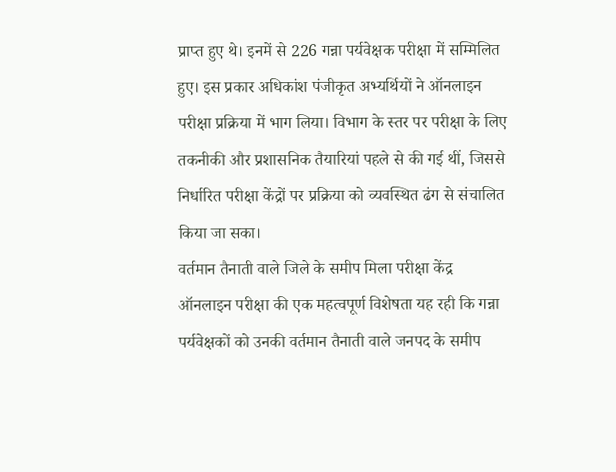प्राप्त हुए थे। इनमें से 226 गन्ना पर्यवेक्षक परीक्षा में सम्मिलित हुए। इस प्रकार अधिकांश पंजीकृत अभ्यर्थियों ने ऑनलाइन परीक्षा प्रक्रिया में भाग लिया। विभाग के स्तर पर परीक्षा के लिए तकनीकी और प्रशासनिक तैयारियां पहले से की गई थीं, जिससे निर्धारित परीक्षा केंद्रों पर प्रक्रिया को व्यवस्थित ढंग से संचालित किया जा सका।
वर्तमान तैनाती वाले जिले के समीप मिला परीक्षा केंद्र
ऑनलाइन परीक्षा की एक महत्वपूर्ण विशेषता यह रही कि गन्ना पर्यवेक्षकों को उनकी वर्तमान तैनाती वाले जनपद के समीप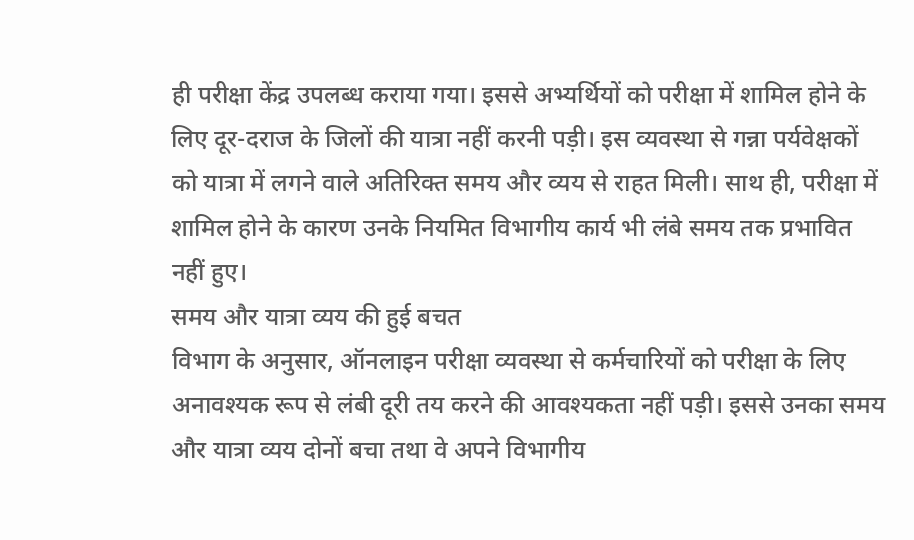ही परीक्षा केंद्र उपलब्ध कराया गया। इससे अभ्यर्थियों को परीक्षा में शामिल होने के लिए दूर-दराज के जिलों की यात्रा नहीं करनी पड़ी। इस व्यवस्था से गन्ना पर्यवेक्षकों को यात्रा में लगने वाले अतिरिक्त समय और व्यय से राहत मिली। साथ ही, परीक्षा में शामिल होने के कारण उनके नियमित विभागीय कार्य भी लंबे समय तक प्रभावित नहीं हुए।
समय और यात्रा व्यय की हुई बचत
विभाग के अनुसार, ऑनलाइन परीक्षा व्यवस्था से कर्मचारियों को परीक्षा के लिए अनावश्यक रूप से लंबी दूरी तय करने की आवश्यकता नहीं पड़ी। इससे उनका समय और यात्रा व्यय दोनों बचा तथा वे अपने विभागीय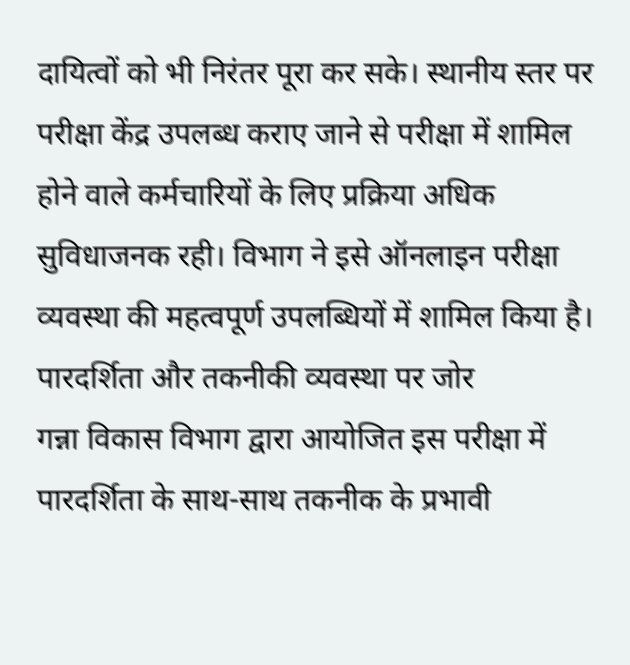दायित्वों को भी निरंतर पूरा कर सके। स्थानीय स्तर पर परीक्षा केंद्र उपलब्ध कराए जाने से परीक्षा में शामिल होने वाले कर्मचारियों के लिए प्रक्रिया अधिक सुविधाजनक रही। विभाग ने इसे ऑनलाइन परीक्षा व्यवस्था की महत्वपूर्ण उपलब्धियों में शामिल किया है।
पारदर्शिता और तकनीकी व्यवस्था पर जोर
गन्ना विकास विभाग द्वारा आयोजित इस परीक्षा में पारदर्शिता के साथ-साथ तकनीक के प्रभावी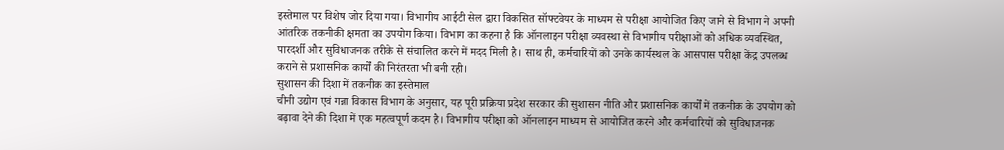इस्तेमाल पर विशेष जोर दिया गया। विभागीय आईटी सेल द्वारा विकसित सॉफ्टवेयर के माध्यम से परीक्षा आयोजित किए जाने से विभाग ने अपनी आंतरिक तकनीकी क्षमता का उपयोग किया। विभाग का कहना है कि ऑनलाइन परीक्षा व्यवस्था से विभागीय परीक्षाओं को अधिक व्यवस्थित, पारदर्शी और सुविधाजनक तरीके से संचालित करने में मदद मिली है। साथ ही, कर्मचारियों को उनके कार्यस्थल के आसपास परीक्षा केंद्र उपलब्ध कराने से प्रशासनिक कार्यों की निरंतरता भी बनी रही।
सुशासन की दिशा में तकनीक का इस्तेमाल
चीनी उद्योग एवं गन्ना विकास विभाग के अनुसार, यह पूरी प्रक्रिया प्रदेश सरकार की सुशासन नीति और प्रशासनिक कार्यों में तकनीक के उपयोग को बढ़ावा देने की दिशा में एक महत्वपूर्ण कदम है। विभागीय परीक्षा को ऑनलाइन माध्यम से आयोजित करने और कर्मचारियों को सुविधाजनक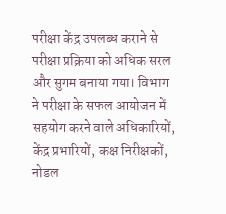परीक्षा केंद्र उपलब्ध कराने से परीक्षा प्रक्रिया को अधिक सरल और सुगम बनाया गया। विभाग ने परीक्षा के सफल आयोजन में सहयोग करने वाले अधिकारियों, केंद्र प्रभारियों, कक्ष निरीक्षकों, नोडल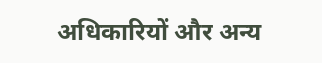अधिकारियों और अन्य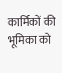कार्मिकों की भूमिका को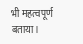भी महत्वपूर्ण बताया।